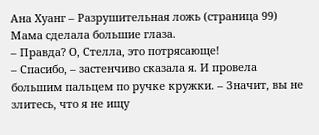Ана Хуанг – Разрушительная ложь (страница 99)
Мама сделала большие глаза.
– Правда? О, Стелла, это потрясающе!
– Спасибо, – застенчиво сказала я. И провела большим пальцем по ручке кружки. – Значит, вы не злитесь, что я не ищу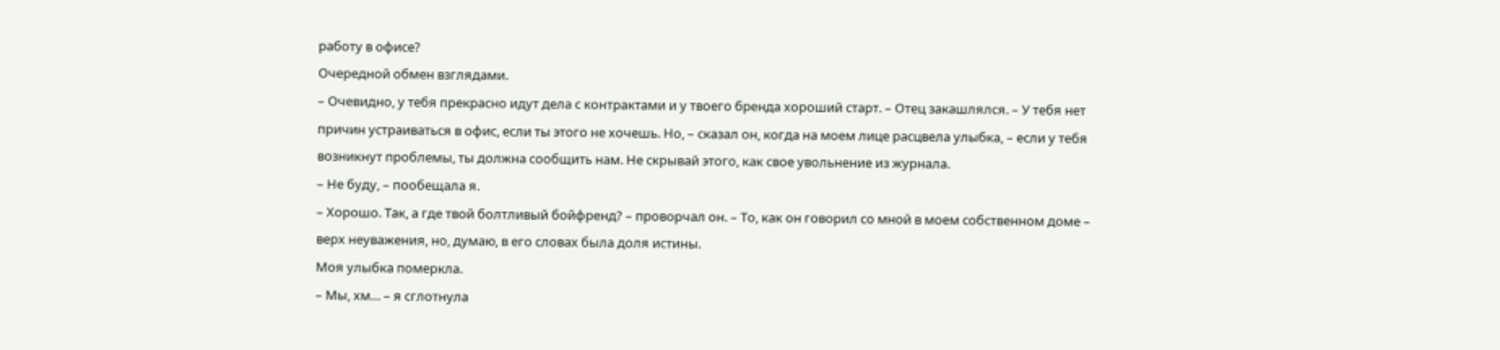работу в офисе?
Очередной обмен взглядами.
– Очевидно, у тебя прекрасно идут дела с контрактами и у твоего бренда хороший старт. – Отец закашлялся. – У тебя нет причин устраиваться в офис, если ты этого не хочешь. Но, – сказал он, когда на моем лице расцвела улыбка, – если у тебя возникнут проблемы, ты должна сообщить нам. Не скрывай этого, как свое увольнение из журнала.
– Не буду, – пообещала я.
– Хорошо. Так, а где твой болтливый бойфренд? – проворчал он. – То, как он говорил со мной в моем собственном доме – верх неуважения, но, думаю, в его словах была доля истины.
Моя улыбка померкла.
– Мы, хм… – я сглотнула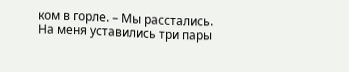ком в горле. – Мы расстались.
На меня уставились три пары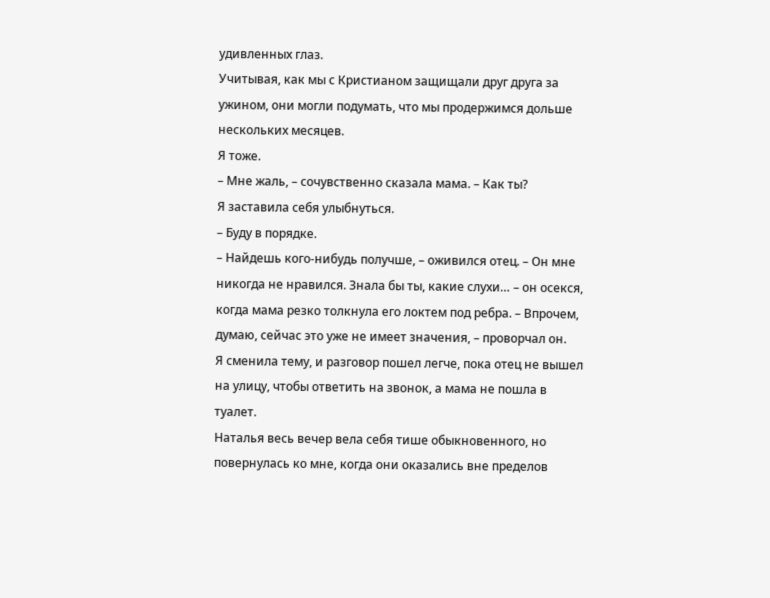удивленных глаз.
Учитывая, как мы с Кристианом защищали друг друга за ужином, они могли подумать, что мы продержимся дольше нескольких месяцев.
Я тоже.
– Мне жаль, – сочувственно сказала мама. – Как ты?
Я заставила себя улыбнуться.
– Буду в порядке.
– Найдешь кого-нибудь получше, – оживился отец. – Он мне никогда не нравился. Знала бы ты, какие слухи… – он осекся, когда мама резко толкнула его локтем под ребра. – Впрочем, думаю, сейчас это уже не имеет значения, – проворчал он.
Я сменила тему, и разговор пошел легче, пока отец не вышел на улицу, чтобы ответить на звонок, а мама не пошла в туалет.
Наталья весь вечер вела себя тише обыкновенного, но повернулась ко мне, когда они оказались вне пределов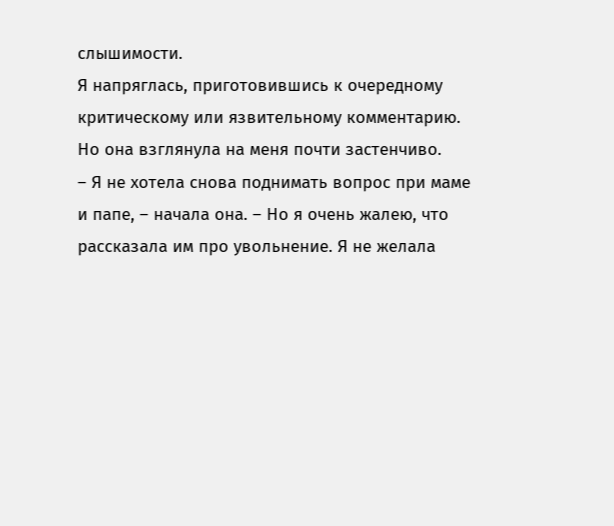слышимости.
Я напряглась, приготовившись к очередному критическому или язвительному комментарию.
Но она взглянула на меня почти застенчиво.
– Я не хотела снова поднимать вопрос при маме и папе, – начала она. – Но я очень жалею, что рассказала им про увольнение. Я не желала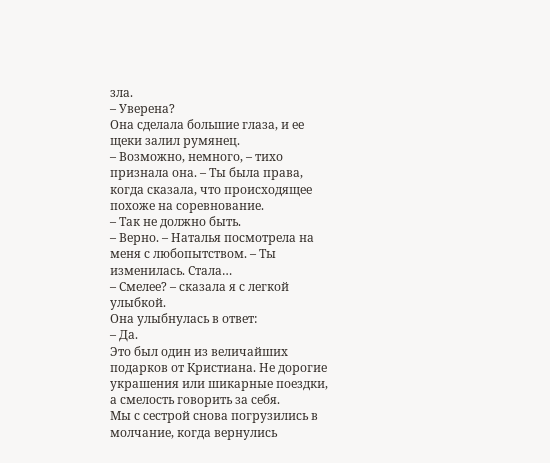зла.
– Уверена?
Она сделала большие глаза, и ее щеки залил румянец.
– Возможно, немного, – тихо признала она. – Ты была права, когда сказала, что происходящее похоже на соревнование.
– Так не должно быть.
– Верно. – Наталья посмотрела на меня с любопытством. – Ты изменилась. Стала…
– Смелее? – сказала я с легкой улыбкой.
Она улыбнулась в ответ:
– Да.
Это был один из величайших подарков от Кристиана. Не дорогие украшения или шикарные поездки, а смелость говорить за себя.
Мы с сестрой снова погрузились в молчание, когда вернулись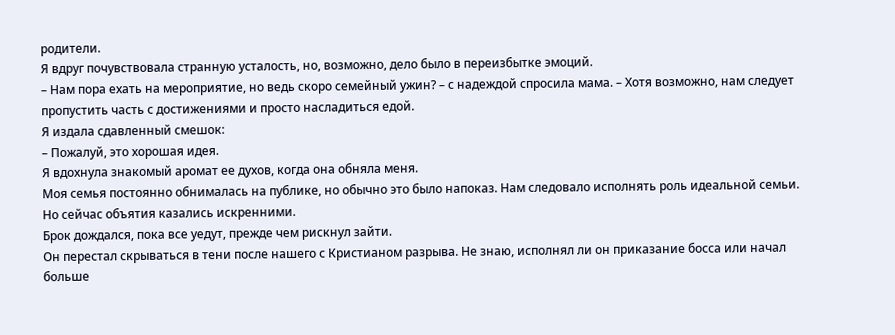родители.
Я вдруг почувствовала странную усталость, но, возможно, дело было в переизбытке эмоций.
– Нам пора ехать на мероприятие, но ведь скоро семейный ужин? – с надеждой спросила мама. – Хотя возможно, нам следует пропустить часть с достижениями и просто насладиться едой.
Я издала сдавленный смешок:
– Пожалуй, это хорошая идея.
Я вдохнула знакомый аромат ее духов, когда она обняла меня.
Моя семья постоянно обнималась на публике, но обычно это было напоказ. Нам следовало исполнять роль идеальной семьи.
Но сейчас объятия казались искренними.
Брок дождался, пока все уедут, прежде чем рискнул зайти.
Он перестал скрываться в тени после нашего с Кристианом разрыва. Не знаю, исполнял ли он приказание босса или начал больше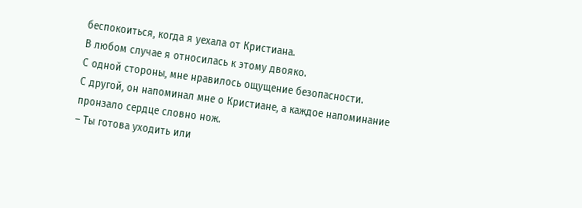беспокоиться, когда я уехала от Кристиана.
В любом случае я относилась к этому двояко.
С одной стороны, мне нравилось ощущение безопасности.
С другой, он напоминал мне о Кристиане, а каждое напоминание пронзало сердце словно нож.
– Ты готова уходить или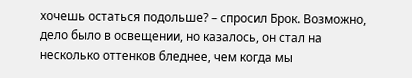хочешь остаться подольше? – спросил Брок. Возможно, дело было в освещении, но казалось, он стал на несколько оттенков бледнее, чем когда мы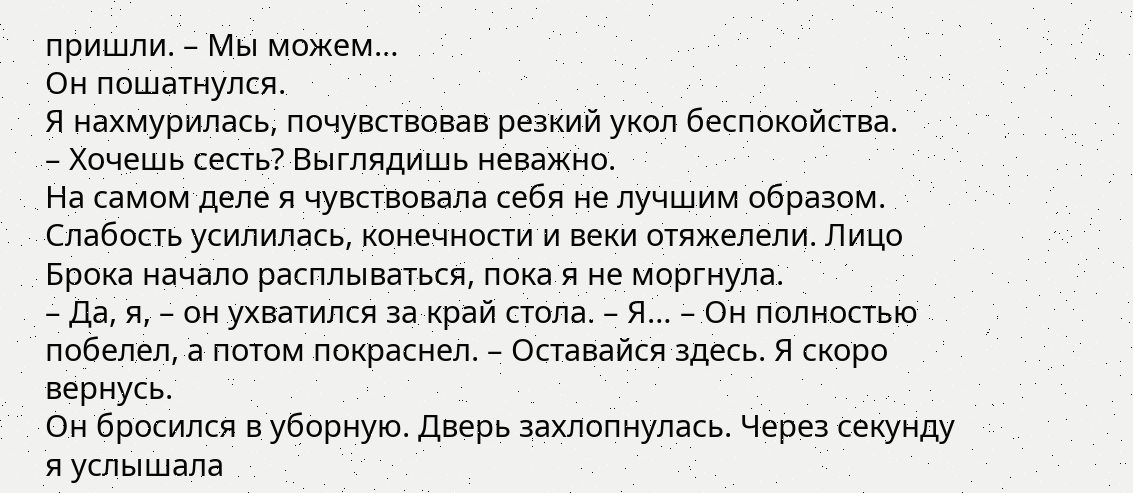пришли. – Мы можем…
Он пошатнулся.
Я нахмурилась, почувствовав резкий укол беспокойства.
– Хочешь сесть? Выглядишь неважно.
На самом деле я чувствовала себя не лучшим образом. Слабость усилилась, конечности и веки отяжелели. Лицо Брока начало расплываться, пока я не моргнула.
– Да, я, – он ухватился за край стола. – Я… – Он полностью побелел, а потом покраснел. – Оставайся здесь. Я скоро вернусь.
Он бросился в уборную. Дверь захлопнулась. Через секунду я услышала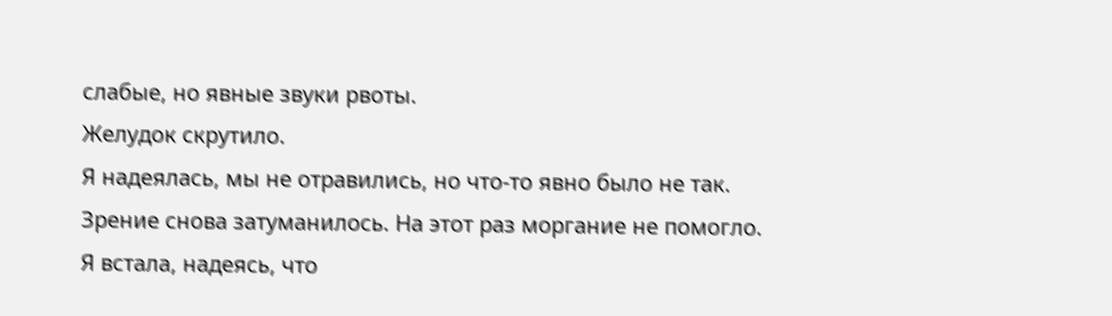слабые, но явные звуки рвоты.
Желудок скрутило.
Я надеялась, мы не отравились, но что-то явно было не так.
Зрение снова затуманилось. На этот раз моргание не помогло.
Я встала, надеясь, что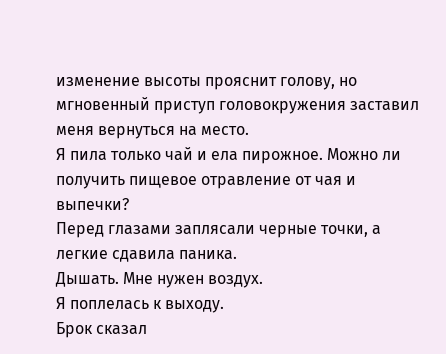изменение высоты прояснит голову, но мгновенный приступ головокружения заставил меня вернуться на место.
Я пила только чай и ела пирожное. Можно ли получить пищевое отравление от чая и выпечки?
Перед глазами заплясали черные точки, а легкие сдавила паника.
Дышать. Мне нужен воздух.
Я поплелась к выходу.
Брок сказал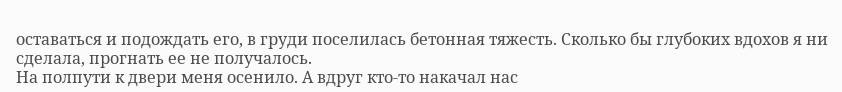оставаться и подождать его, в груди поселилась бетонная тяжесть. Сколько бы глубоких вдохов я ни сделала, прогнать ее не получалось.
На полпути к двери меня осенило. А вдруг кто-то накачал нас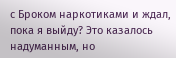с Броком наркотиками и ждал, пока я выйду? Это казалось надуманным, но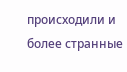происходили и более странные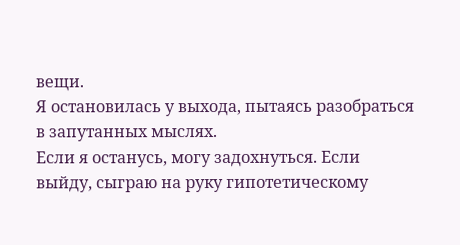вещи.
Я остановилась у выхода, пытаясь разобраться в запутанных мыслях.
Если я останусь, могу задохнуться. Если выйду, сыграю на руку гипотетическому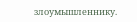злоумышленнику.